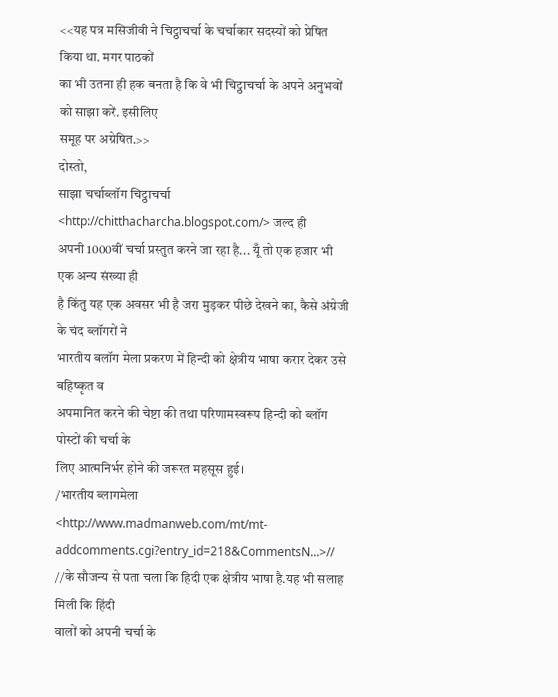<<यह पत्र मसिजीवी ने चिट्ठाचर्चा के चर्चाकार सदस्यों को प्रेषित किया था. मगर पाठकों
का भी उतना ही हक बनता है कि वे भी चिट्ठाचर्चा के अपने अनुभवों को साझा करें. इसीलिए
समूह पर अग्रेषित.>>
दोस्तो,
साझा चर्चाब्लॉग चिट्ठाचर्चा <http://chitthacharcha.blogspot.com/> जल्द ही
अपनी 1000वीं चर्चा प्रस्तुत करने जा रहा है... यूँ तो एक हजार भी एक अन्य संख्या ही
है किंतु यह एक अवसर भी है जरा मुड़कर पीछे देखने का, कैसे अंग्रेजी के चंद ब्लॉगरों ने
भारतीय बलॉग मेला प्रकरण में हिन्दी को क्षेत्रीय भाषा करार देकर उसे बहिष्कृत व
अपमानित करने की चेष्टा की तथा परिणामस्वरूप हिन्दी को ब्लॉग पोस्टों की चर्चा के
लिए आत्मनिर्भर होने की जरूरत महसूस हुई।
/भारतीय ब्लागमेला
<http://www.madmanweb.com/mt/mt-addcomments.cgi?entry_id=218&CommentsN...>//
//के सौजन्य से पता चला कि हिदी एक क्षेत्रीय भाषा है.यह भी सलाह मिली कि हिंदी
वालों को अपनी चर्चा के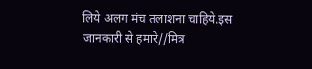लिये अलग मंच तलाशना चाहिये.इस जानकारी से हमारे//मित्र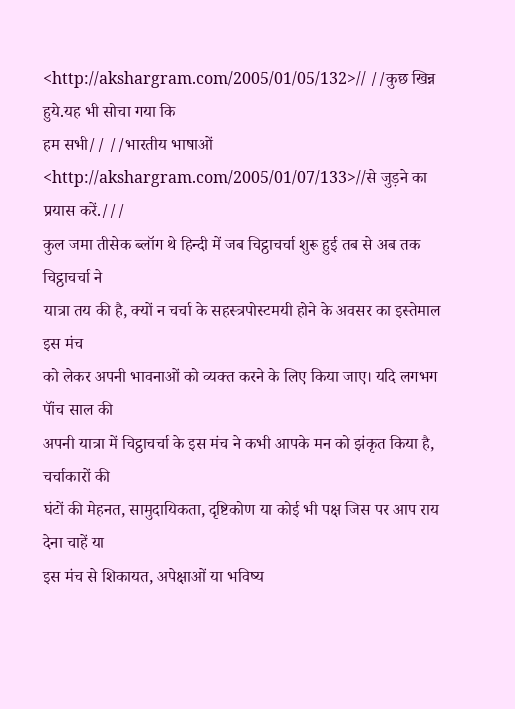<http://akshargram.com/2005/01/05/132>// //कुछ खिन्न हुये.यह भी सोचा गया कि
हम सभी// //भारतीय भाषाओं <http://akshargram.com/2005/01/07/133>//से जुड़ने का
प्रयास करें.///
कुल जमा तीसेक ब्लॉग थे हिन्दी में जब चिट्ठाचर्चा शुरू हुई तब से अब तक चिट्ठाचर्चा ने
यात्रा तय की है, क्यों न चर्चा के सहस्त्रपोस्टमयी होने के अवसर का इस्तेमाल इस मंच
को लेकर अपनी भावनाओं को व्यक्त करने के लिए किया जाए। यदि लगभग पॉंच साल की
अपनी यात्रा में चिट्ठाचर्चा के इस मंच ने कभी आपके मन को झंकृत किया है, चर्चाकारों की
घंटों की मेहनत, सामुदायिकता, दृष्टिकोण या कोई भी पक्ष जिस पर आप राय देना चाहें या
इस मंच से शिकायत, अपेक्षाओं या भविष्य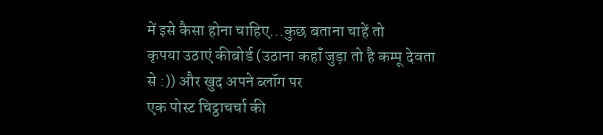में इसे कैसा होना चाहिए...कुछ बताना चाहें तो
कृपया उठाएं कीबोर्ड (उठाना कहॉं जुड़ा तो है कम्पू देवता से :)) और खुद अपने ब्लॉग पर
एक पोस्ट चिट्ठाचर्चा की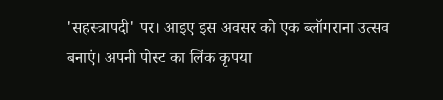'सहस्त्रापदी' पर। आइए इस अवसर को एक ब्लॉगराना उत्सव
बनाएं। अपनी पोस्ट का लिंक कृपया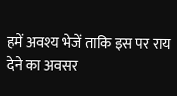हमें अवश्य भेजें ताकि इस पर राय देने का अवसर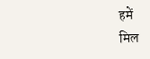हमें
मिल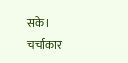सके।
चर्चाकार